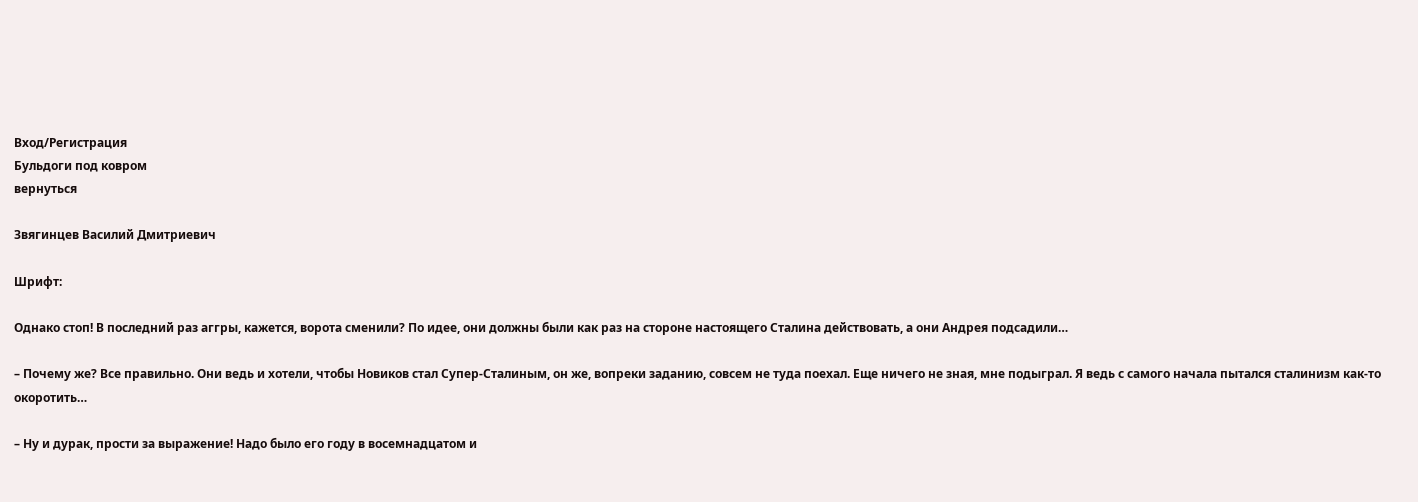Вход/Регистрация
Бульдоги под ковром
вернуться

Звягинцев Василий Дмитриевич

Шрифт:

Однако стоп! В последний раз аггры, кажется, ворота сменили? По идее, они должны были как раз на стороне настоящего Сталина действовать, а они Андрея подсадили…

– Почему же? Все правильно. Они ведь и хотели, чтобы Новиков стал Супер-Сталиным, он же, вопреки заданию, совсем не туда поехал. Еще ничего не зная, мне подыграл. Я ведь с самого начала пытался сталинизм как-то окоротить…

– Ну и дурак, прости за выражение! Надо было его году в восемнадцатом и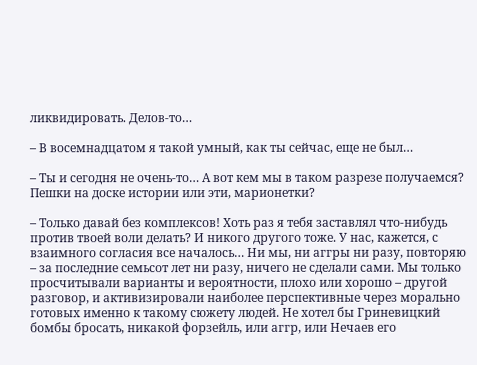ликвидировать. Делов-то…

– В восемнадцатом я такой умный, как ты сейчас, еще не был…

– Ты и сегодня не очень-то… А вот кем мы в таком разрезе получаемся? Пешки на доске истории или эти, марионетки?

– Только давай без комплексов! Хоть раз я тебя заставлял что-нибудь против твоей воли делать? И никого другого тоже. У нас, кажется, с взаимного согласия все началось… Ни мы, ни аггры ни разу, повторяю – за последние семьсот лет ни разу, ничего не сделали сами. Мы только просчитывали варианты и вероятности, плохо или хорошо – другой разговор, и активизировали наиболее перспективные через морально готовых именно к такому сюжету людей. Не хотел бы Гриневицкий бомбы бросать, никакой форзейль, или аггр, или Нечаев его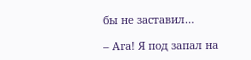бы не заставил…

– Ага! Я под запал на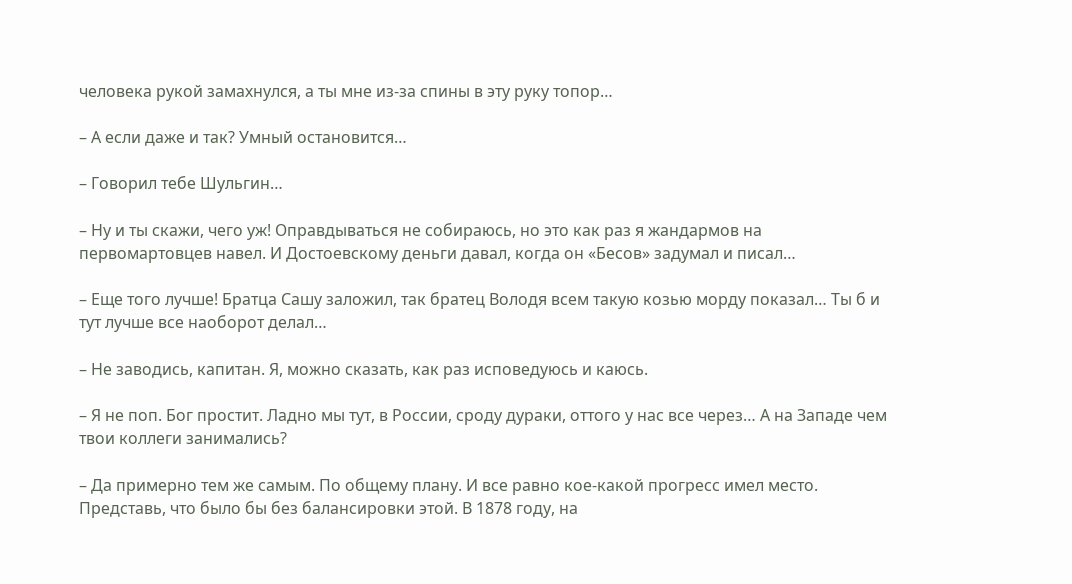человека рукой замахнулся, а ты мне из-за спины в эту руку топор…

– А если даже и так? Умный остановится…

– Говорил тебе Шульгин…

– Ну и ты скажи, чего уж! Оправдываться не собираюсь, но это как раз я жандармов на первомартовцев навел. И Достоевскому деньги давал, когда он «Бесов» задумал и писал…

– Еще того лучше! Братца Сашу заложил, так братец Володя всем такую козью морду показал… Ты б и тут лучше все наоборот делал…

– Не заводись, капитан. Я, можно сказать, как раз исповедуюсь и каюсь.

– Я не поп. Бог простит. Ладно мы тут, в России, сроду дураки, оттого у нас все через… А на Западе чем твои коллеги занимались?

– Да примерно тем же самым. По общему плану. И все равно кое-какой прогресс имел место. Представь, что было бы без балансировки этой. В 1878 году, на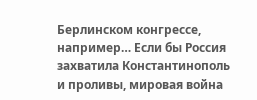Берлинском конгрессе, например… Если бы Россия захватила Константинополь и проливы, мировая война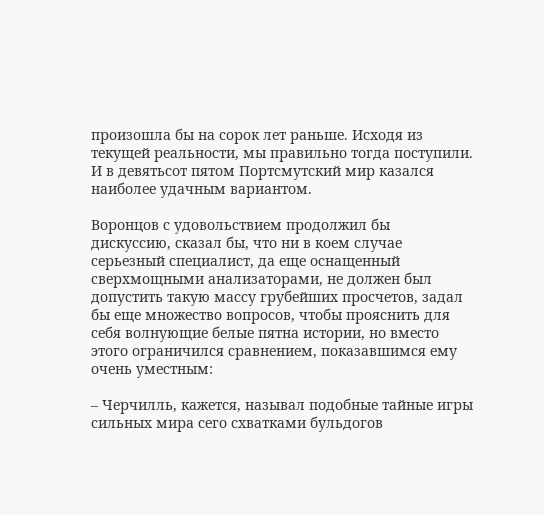произошла бы на сорок лет раньше. Исходя из текущей реальности, мы правильно тогда поступили. И в девятьсот пятом Портсмутский мир казался наиболее удачным вариантом.

Воронцов с удовольствием продолжил бы дискуссию, сказал бы, что ни в коем случае серьезный специалист, да еще оснащенный сверхмощными анализаторами, не должен был допустить такую массу грубейших просчетов, задал бы еще множество вопросов, чтобы прояснить для себя волнующие белые пятна истории, но вместо этого ограничился сравнением, показавшимся ему очень уместным:

– Черчилль, кажется, называл подобные тайные игры сильных мира сего схватками бульдогов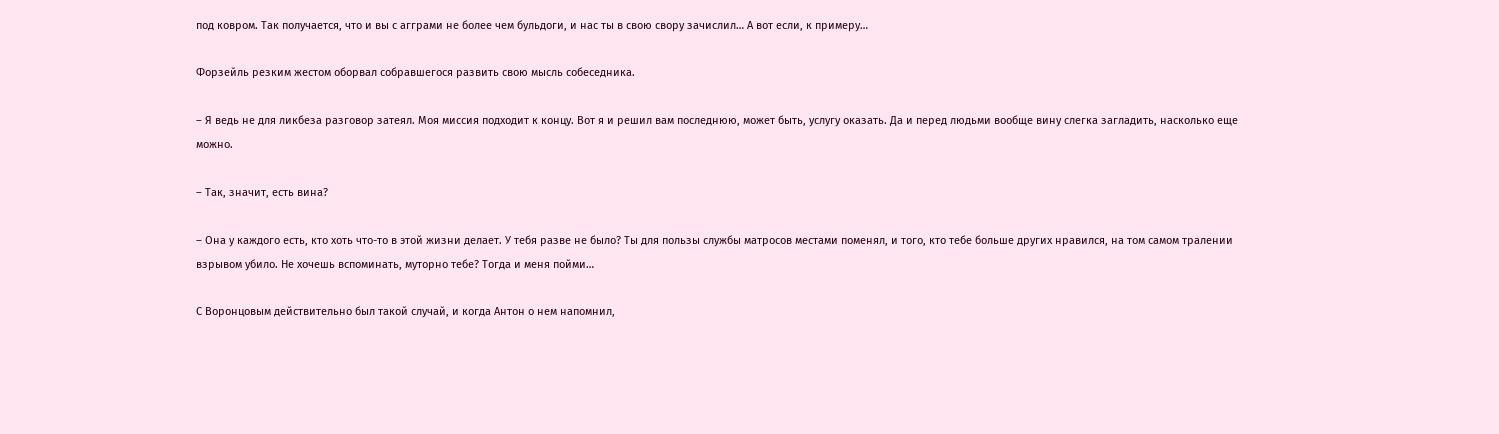под ковром. Так получается, что и вы с агграми не более чем бульдоги, и нас ты в свою свору зачислил… А вот если, к примеру…

Форзейль резким жестом оборвал собравшегося развить свою мысль собеседника.

– Я ведь не для ликбеза разговор затеял. Моя миссия подходит к концу. Вот я и решил вам последнюю, может быть, услугу оказать. Да и перед людьми вообще вину слегка загладить, насколько еще можно.

– Так, значит, есть вина?

– Она у каждого есть, кто хоть что-то в этой жизни делает. У тебя разве не было? Ты для пользы службы матросов местами поменял, и того, кто тебе больше других нравился, на том самом тралении взрывом убило. Не хочешь вспоминать, муторно тебе? Тогда и меня пойми…

С Воронцовым действительно был такой случай, и когда Антон о нем напомнил,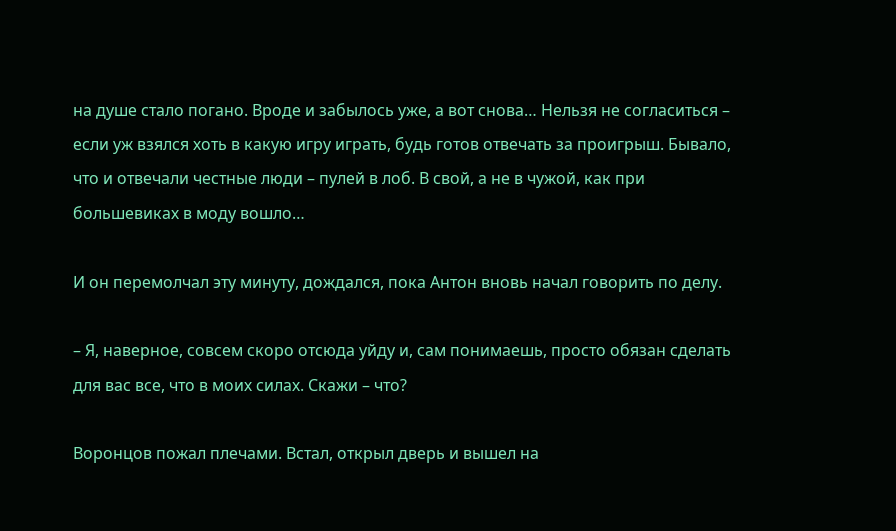на душе стало погано. Вроде и забылось уже, а вот снова… Нельзя не согласиться – если уж взялся хоть в какую игру играть, будь готов отвечать за проигрыш. Бывало, что и отвечали честные люди – пулей в лоб. В свой, а не в чужой, как при большевиках в моду вошло…

И он перемолчал эту минуту, дождался, пока Антон вновь начал говорить по делу.

– Я, наверное, совсем скоро отсюда уйду и, сам понимаешь, просто обязан сделать для вас все, что в моих силах. Скажи – что?

Воронцов пожал плечами. Встал, открыл дверь и вышел на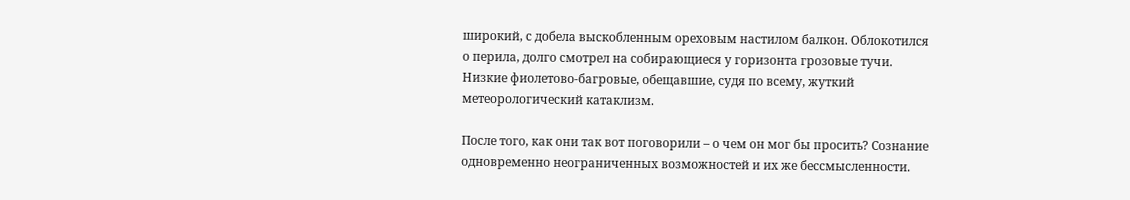широкий, с добела выскобленным ореховым настилом балкон. Облокотился о перила, долго смотрел на собирающиеся у горизонта грозовые тучи. Низкие фиолетово-багровые, обещавшие, судя по всему, жуткий метеорологический катаклизм.

После того, как они так вот поговорили – о чем он мог бы просить? Сознание одновременно неограниченных возможностей и их же бессмысленности.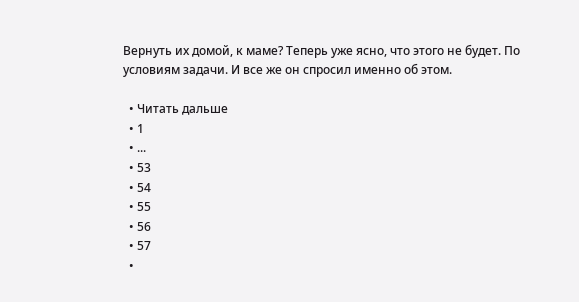Вернуть их домой, к маме? Теперь уже ясно, что этого не будет. По условиям задачи. И все же он спросил именно об этом.

  • Читать дальше
  • 1
  • ...
  • 53
  • 54
  • 55
  • 56
  • 57
  •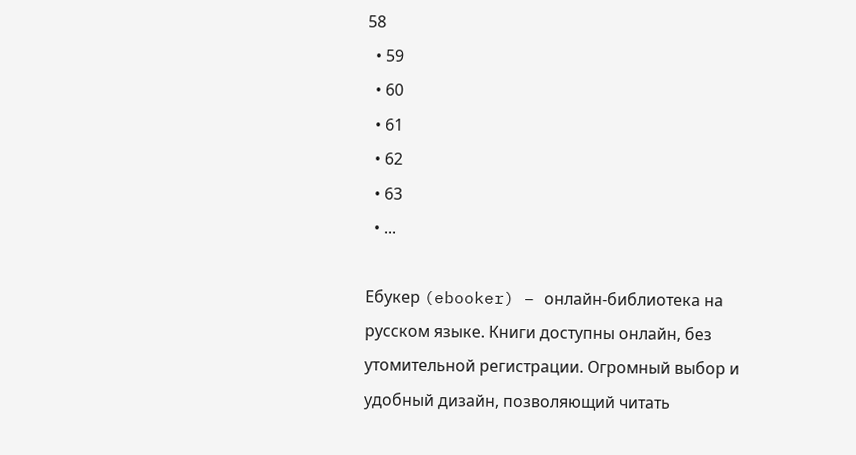58
  • 59
  • 60
  • 61
  • 62
  • 63
  • ...

Ебукер (ebooker) – онлайн-библиотека на русском языке. Книги доступны онлайн, без утомительной регистрации. Огромный выбор и удобный дизайн, позволяющий читать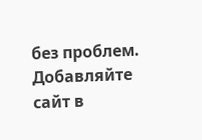без проблем. Добавляйте сайт в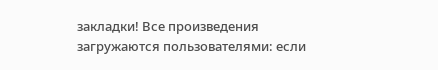закладки! Все произведения загружаются пользователями: если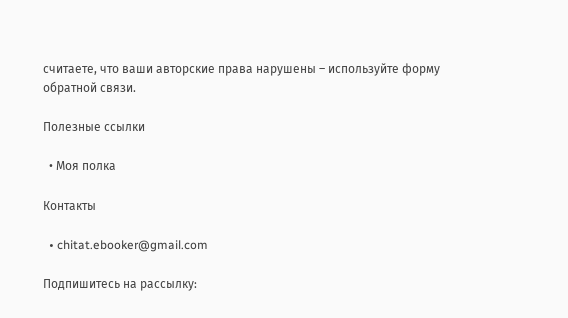считаете, что ваши авторские права нарушены – используйте форму обратной связи.

Полезные ссылки

  • Моя полка

Контакты

  • chitat.ebooker@gmail.com

Подпишитесь на рассылку: